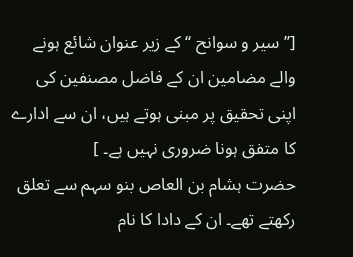[’’سیر و سوانح ‘‘ کے زیر عنوان شائع ہونے والے مضامین ان کے فاضل مصنفین کی اپنی تحقیق پر مبنی ہوتے ہیں، ان سے ادارے کا متفق ہونا ضروری نہیں ہے۔ ]
حضرت ہشام بن العاص بنو سہم سے تعلق ركھتے تھے۔ ان كے دادا كا نام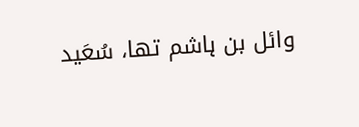وائل بن ہاشم تھا، سُعَید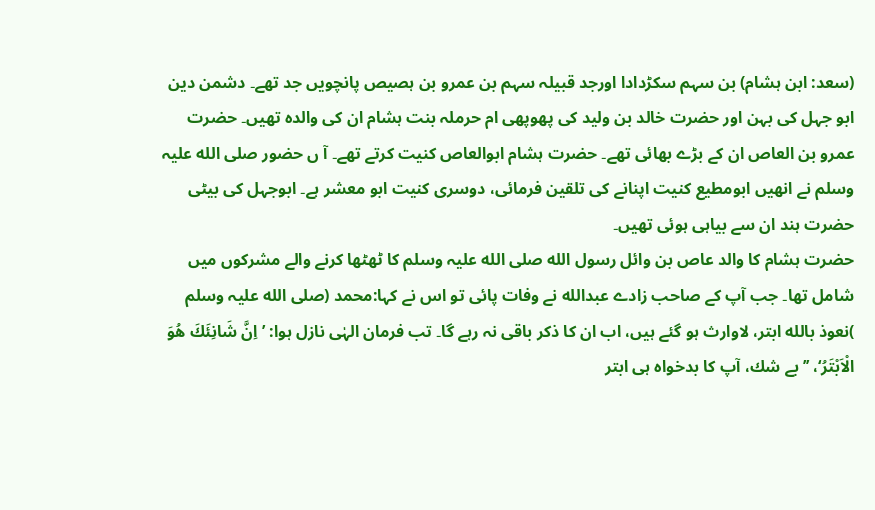(سعد: ابن ہشام) بن سہم سكڑدادا اورجد قبیلہ سہم بن عمرو بن ہصیص پانچویں جد تھے۔ دشمن دین ابو جہل كی بہن اور حضرت خالد بن ولید كی پھوپھی ام حرملہ بنت ہشام ان كی والدہ تھیں۔ حضرت عمرو بن العاص ان كے بڑے بھائی تھے۔ حضرت ہشام ابوالعاص كنیت كرتے تھے۔ آ ں حضور صلی الله علیہ وسلم نے انھیں ابومطیع كنیت اپنانے كی تلقین فرمائی، دوسری كنیت ابو معشر ہے۔ ابوجہل كی بیٹی حضرت ہند ان سے بیاہی ہوئی تھیں۔
حضرت ہشام كا والد عاص بن وائل رسول الله صلی الله علیہ وسلم كا ٹھٹھا كرنے والے مشركوں میں شامل تھا۔ جب آپ كے صاحب زادے عبدالله نے وفات پائی تو اس نے كہا:محمد (صلی الله علیہ وسلم )نعوذ بالله ابتر، لاوارث ہو گئے ہیں، اب ان كا ذكر باقی نہ رہے گا۔ تب فرمان الہٰی نازل ہوا: ’اِنَّ شَانِئَكَ هُوَ الْاَبْتَرُ‘، ’’بے شك، آپ كا بدخواہ ہی ابتر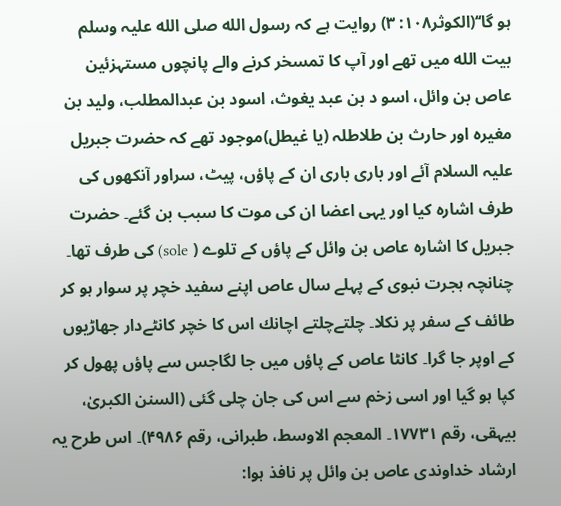ہو گا‘‘(الكوثر۱۰۸: ۳) روایت ہے كہ رسول الله صلی الله علیہ وسلم بیت الله میں تھے اور آپ كا تمسخر كرنے والے پانچوں مستہزئین عاص بن وائل، اسو د بن عبد یغوث، اسود بن عبدالمطلب، ولید بن مغیرہ اور حارث بن طلاطلہ (یا غیطل)موجود تھے كہ حضرت جبریل علیہ السلام آئے اور باری باری ان كے پاؤں، پیٹ، سراور آنكھوں كی طرف اشاره كیا اور یہی اعضا ان كی موت كا سبب بن گئے۔ حضرت جبریل كا اشاره عاص بن وائل كے پاؤں كے تلوے ( sole) كی طرف تھا۔ چنانچہ ہجرت نبوی كے پہلے سال عاص اپنے سفید خچر پر سوار ہو كر طائف كے سفر پر نكلا۔ چلتےچلتے اچانك اس كا خچر كانٹےدار جھاڑیوں كے اوپر جا گرا۔ كانٹا عاص كے پاؤں میں جا لگاجس سے پاؤں پھول كر كپا ہو گیا اور اسی زخم سے اس كی جان چلی گئی (السنن الكبریٰ، بیہقی، رقم ۱۷۷۳۱۔ المعجم الاوسط، طبرانی، رقم ۴۹۸۶)۔ اس طرح یہ ارشاد خداوندی عاص بن وائل پر نافذ ہوا: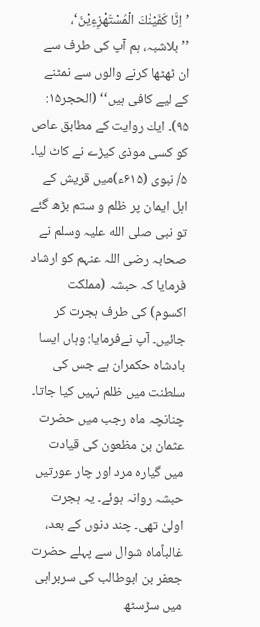’اِنَّا كَفَيْنٰكَ الْمُسْتَهْزِءِيْنَ‘، ’’بلاشبہ، ہم آپ كی طرف سے ان ٹھٹھا كرنے والوں سے نمٹنے كے لیے كافی ہیں‘‘ (الحجر۱۵: ۹۵)۔ ایك روایت كے مطابق عاص كو كسی موذی كیڑے نے كاٹ لیا۔
۵/ نبوی (۶۱۵ء)میں قریش كے اہل ایمان پر ظلم و ستم بڑھ گئے تو نبی صلی الله علیہ وسلم نے صحابہ رضی اللہ عنہم کو ارشاد فرمایا کہ حبشہ (مملكت اكسوم) كی طرف ہجرت کر جائیں۔ آپ نےفرمایا: وہاں ایسا بادشاہ حکمران ہے جس کی سلطنت میں ظلم نہیں کیا جاتا۔ چنانچہ ماه رجب میں حضرت عثمان بن مظعون كی قیادت میں گیاره مرد اور چار عورتیں حبشہ روانہ ہوئے۔ یہ ہجرت اولیٰ تھی۔ چند دنوں کے بعد، غالباًماه شوال سے پہلے حضرت جعفر بن ابوطالب كی سربراہی میں سڑسٹھ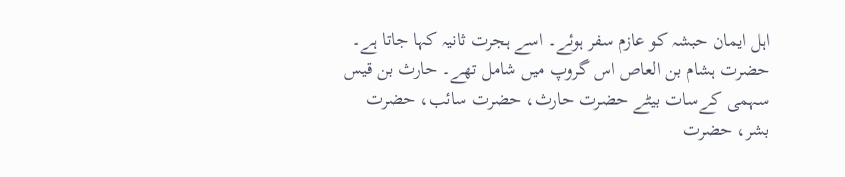اہل ایمان حبشہ كو عازم سفر ہوئے۔ اسے ہجرت ثانیہ كہا جاتا ہے۔ حضرت ہشام بن العاص اس گروپ میں شامل تھے۔ حارث بن قیس سہمی كےسات بیٹے حضرت حارث، حضرت سائب، حضرت بشر، حضرت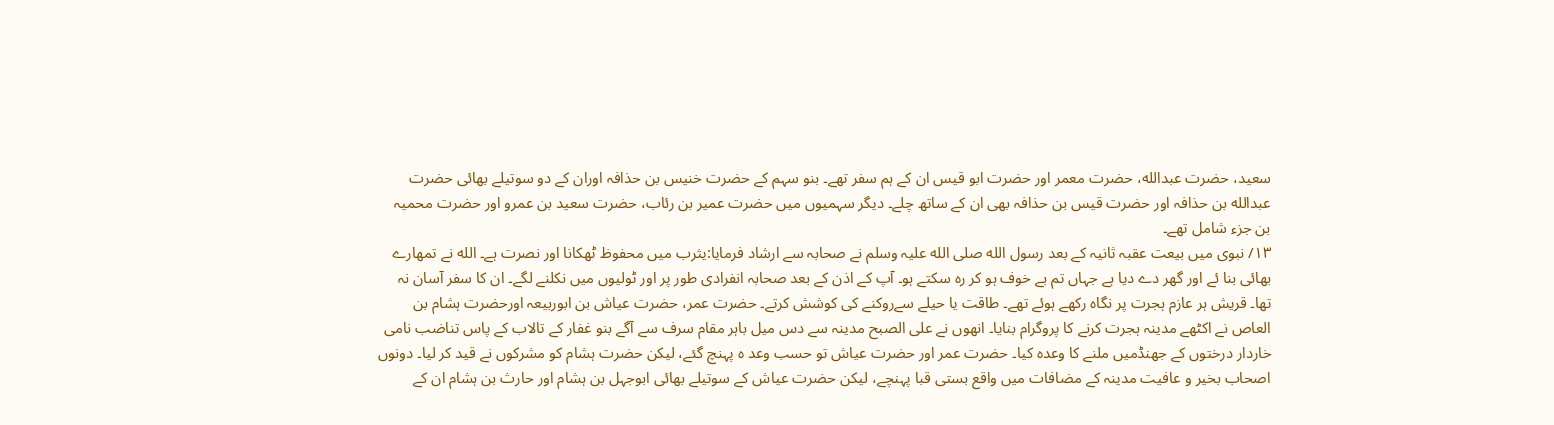سعید، حضرت عبدالله، حضرت معمر اور حضرت ابو قیس ان كے ہم سفر تھے۔ بنو سہم كے حضرت خنیس بن حذافہ اوران كے دو سوتیلے بھائی حضرت عبدالله بن حذافہ اور حضرت قیس بن حذافہ بھی ان كے ساتھ چلے۔ دیگر سہمیوں میں حضرت عمیر بن رئاب، حضرت سعید بن عمرو اور حضرت محمیہ بن جزء شامل تھے۔
۱۳/ نبوی میں بیعت عقبہ ثانیہ كے بعد رسول الله صلی الله علیہ وسلم نے صحابہ سے ارشاد فرمایا:یثرب میں محفوظ ٹھكانا اور نصرت ہے۔ الله نے تمھارے بھائی بنا ئے اور گھر دے دیا ہے جہاں تم بے خوف ہو كر ره سكتے ہو۔ آپ كے اذن كے بعد صحابہ انفرادی طور پر اور ٹولیوں میں نكلنے لگے۔ ان كا سفر آسان نہ تھا۔ قریش ہر عازم ہجرت پر نگاه ركھے ہوئے تھے۔ طاقت یا حیلے سےروكنے كی كوشش كرتے۔ حضرت عمر، حضرت عیاش بن ابوربیعہ اورحضرت ہشام بن العاص نے اکٹھے مدینہ ہجرت کرنے کا پروگرام بنایا۔ انھوں نے علی الصبح مدینہ سے دس میل باہر مقام سرف سے آگے بنو غفار کے تالاب کے پاس تناضب نامی خاردار درختوں کے جھنڈمیں ملنے کا وعدہ کیا۔ حضرت عمر اور حضرت عیاش تو حسب وعد ہ پہنچ گئے، لیکن حضرت ہشام کو مشرکوں نے قید كر لیا۔ دونوں اصحاب بخیر و عافیت مدینہ كے مضافات میں واقع بستی قبا پہنچے، لیكن حضرت عیاش کے سوتیلے بھائی ابوجہل بن ہشام اور حارث بن ہشام ان كے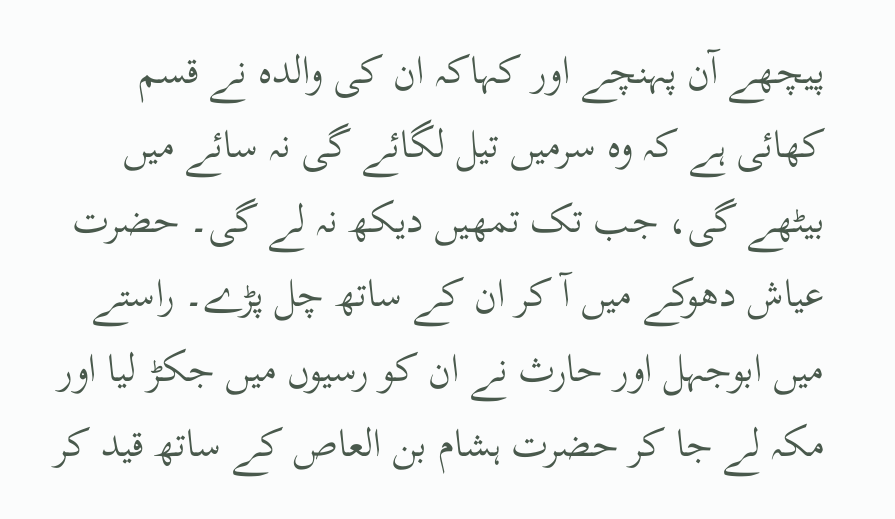پیچھے آن پہنچے اور کہاكہ ان کی والدہ نے قسم کھائی ہے کہ وہ سرمیں تیل لگائے گی نہ سائے میں بیٹھے گی، جب تک تمھیں دیکھ نہ لے گی۔ حضرت عیاش دھوكے میں آ كر ان كے ساتھ چل پڑے۔ راستے میں ابوجہل اور حارث نے ان کو رسیوں میں جكڑ لیا اور مكہ لے جا كر حضرت ہشام بن العاص كے ساتھ قید كر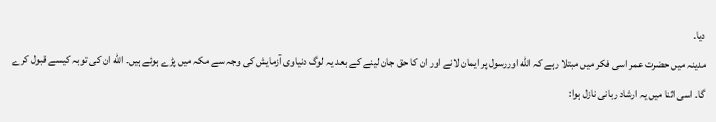دیا۔
مدینہ میں حضرت عمر اسی فكر میں مبتلا رہے كہ الله اوررسول پر ایمان لانے اور ان كا حق جان لینے كے بعد یہ لوگ دنیاوی آزمایش كی وجہ سے مكہ میں پڑے ہوئے ہیں۔ الله ان كی توبہ كیسے قبول كرے گا۔ اسی اثنا میں یہ ارشاد ربانی نازل ہوا: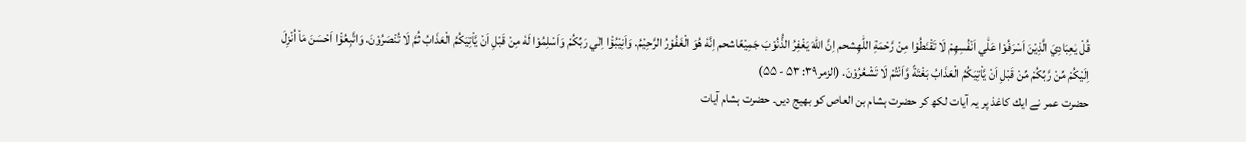قُلْ يٰعِبَادِيَ الَّذِيْنَ اَسْرَفُوْا عَلٰ٘ي اَنْفُسِهِمْ لَا تَقْنَطُوْا مِنْ رَّحْمَةِ اللّٰهِشحم اِنَّ اللّٰهَ يَغْفِرُ الذُّنُوْبَ جَمِيْعًاشحم اِنَّهٗ هُوَ الْغَفُوْرُ الرَّحِيْمُ. وَاَنِيْبُوْ٘ا اِلٰي رَبِّكُمْ وَاَسْلِمُوْا لَهٗ مِنْ قَبْلِ اَنْ يَّاْتِيَكُمُ الْعَذَابُ ثُمَّ لَا تُنْصَرُوْنَ. وَاتَّبِعُوْ٘ا اَحْسَنَ مَا٘ اُنْزِلَ اِلَيْكُمْ مِّنْ رَّبِّكُمْ مِّنْ قَبْلِ اَنْ يَّاْتِيَكُمُ الْعَذَابُ بَغْتَةً وَّاَنْتُمْ لَا تَشْعُرُوْنَ. (الزمر۳۹: ۵۳ - ۵۵)
حضرت عمر نے ایك كاغذ پر یہ آیات لكھ كر حضرت ہشام بن العاص كو بھیج دیں۔ حضرت ہشام آیات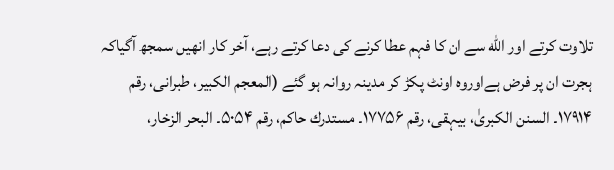تلاوت كرتے اور الله سے ان كا فہم عطا كرنے كی دعا كرتے رہے، آخر كار انھیں سمجھ آگیاكہ ہجرت ان پر فرض ہےاوروه اونٹ پكڑ كر مدینہ روانہ ہو گئے (المعجم الكبیر، طبرانی، رقم ۱۷۹۱۴۔ السنن الكبریٰ، بیہقی، رقم ۱۷۷۵۶۔ مستدرك حاكم، رقم ۵۰۵۴۔ البحر الزخار،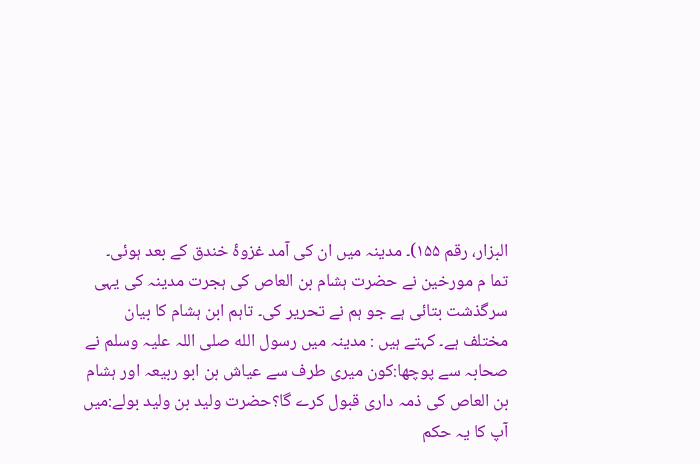البزار، رقم ۱۵۵)۔ مدینہ میں ان كی آمد غزوۂ خندق كے بعد ہوئی۔
تما م مورخین نے حضرت ہشام بن العاص كی ہجرت مدینہ كی یہی سرگذشت بتائی ہے جو ہم نے تحریر كی۔ تاہم ابن ہشام كا بیان مختلف ہے۔ كہتے ہیں : مدینہ میں رسول الله صلی اللہ علیہ وسلم نے صحابہ سے پوچھا:كون میری طرف سے عیاش بن ابو ربیعہ اور ہشام بن العاص كی ذمہ داری قبول كرے گا؟حضرت ولید بن ولید بولے:میں آپ كا یہ حكم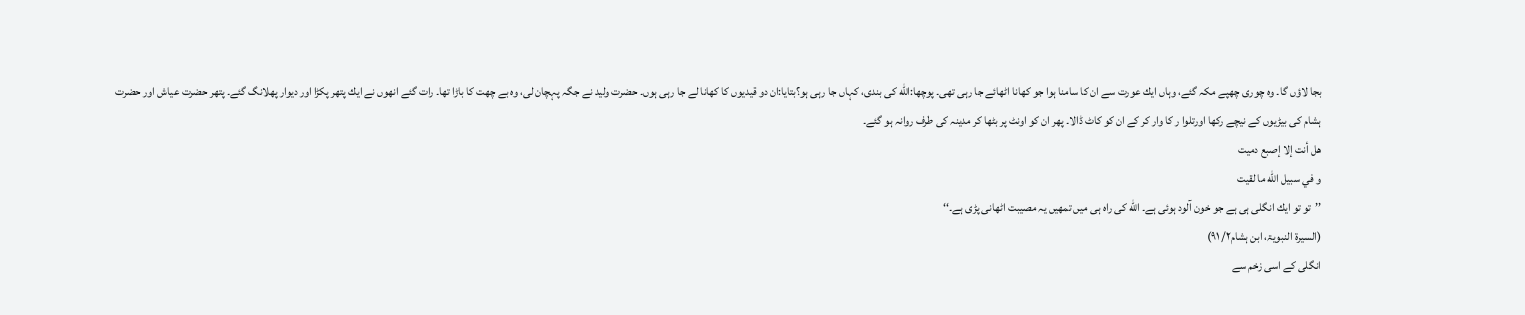بجا لاؤں گا۔ وه چوری چھپے مكہ گئے، وہاں ایك عورت سے ان كا سامنا ہوا جو كھانا اٹھائے جا رہی تھی۔ پوچھا:الله كی بندی، كہاں جا رہی ہو؟بتایا:ان دو قیدیوں كا كھانا لے جا رہی ہوں۔ حضرت ولید نے جگہ پہچان لی، وه بے چھت كا باڑا تھا۔ رات گئے انھوں نے ایك پتھر پكڑا اور دیوار پھلانگ گئے۔ پتھر حضرت عیاش اور حضرت ہشام كی بیڑیوں كے نیچے ركھا اورتلوا ر كا وار كر كے ان كو كاٹ ڈالا۔ پھر ان كو اونٹ پر بٹھا كر مدینہ کی طرف روانہ ہو گئے۔
هل أنت إلا إصبع دمیت
و في سبیل الله ما لقیت
’’تو تو ایك انگلی ہی ہے جو خون آلود ہوئی ہے۔ الله كی راہ ہی میں تمھیں یہ مصیبت اٹھانی پڑی ہے۔‘‘
(السیرة النبویۃ، ابن ہشام۲/ ۹۱)
انگلی كے اسی زخم سے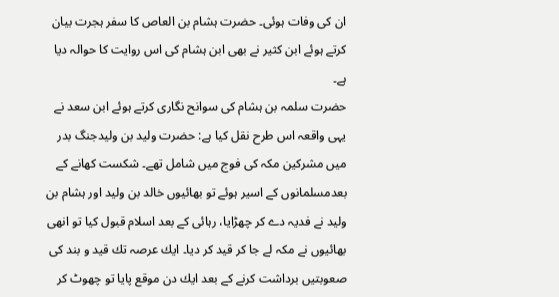ان كی وفات ہوئی۔ حضرت ہشام بن العاص كا سفر ہجرت بیان كرتے ہوئے ابن كثیر نے بھی ابن ہشام كی اس روایت كا حوالہ دیا ہے۔
حضرت سلمہ بن ہشام كی سوانح نگاری كرتے ہوئے ابن سعد نے یہی واقعہ اس طرح نقل كیا ہے: حضرت ولید بن ولیدجنگ بدر میں مشركین مكہ كی فوج میں شامل تھے۔ شكست كھانے كے بعدمسلمانوں كے اسیر ہوئے تو بھائیوں خالد بن ولید اور ہشام بن ولید نے فدیہ دے كر چھڑایا، رہائی كے بعد اسلام قبول كیا تو انھی بھائیوں نے مكہ لے جا كر قید كر دیا۔ ایك عرصہ تك قید و بند كی صعوبتیں برداشت كرنے كے بعد ایك دن موقع پایا تو چھوٹ كر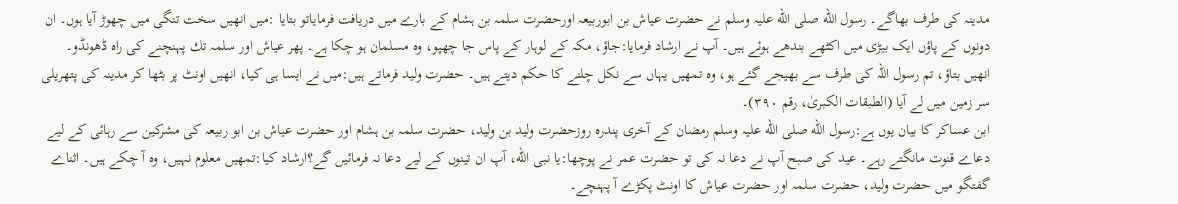مدینہ كی طرف بھاگے۔ رسول الله صلی الله علیہ وسلم نے حضرت عیاش بن ابوربیعہ اورحضرت سلمہ بن ہشام كے بارے میں دریافت فرمایاتو بتایا :میں انھیں سخت تنگی میں چھوڑ آیا ہوں۔ ان دونوں کے پاؤں ایک بیڑی میں اكٹھے بندھے ہوئے ہیں۔ آپ نے ارشاد فرمایا:جاؤ، مكہ كے لوہار كے پاس جا چھپو، وه مسلمان ہو چكا ہے۔ پھر عیاش اور سلمہ تك پہنچنے كی راه ڈھونڈو۔ انھیں بتاؤ، تم رسول اللہ كی طرف سے بھیجے گئے ہو، وه تمھیں یہاں سے نكل چلنے كا حكم دیتے ہیں۔ حضرت ولید فرماتے ہیں:میں نے ایسا ہی كیا، انھیں اونٹ پر بٹھا كر مدینہ كی پتھریلی سر زمین میں لے آیا (الطبقات الكبریٰ، رقم ۳۹۰)۔
ابن عساكر كا بیان یوں ہے:رسول الله صلی الله علیہ وسلم رمضان كے آخری پندره روزحضرت ولید بن ولید، حضرت سلمہ بن ہشام اور حضرت عیاش بن ابو ربیعہ كی مشركین سے رہائی كے لیے دعاے قنوت مانگتے رہے۔ عید كی صبح آپ نے دعا نہ كی تو حضرت عمر نے پوچھا:یا نبی الله، آپ ان تینوں كے لیے دعا نہ فرمائیں گے؟ارشاد كیا:تمھیں معلوم نہیں، وه آ چكے ہیں۔ اثناے گفتگو میں حضرت ولید، حضرت سلمہ اور حضرت عیاش كا اونٹ پكڑے آ پہنچے۔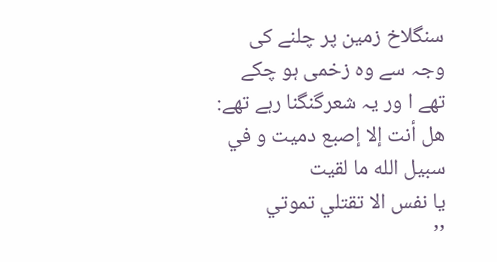سنگلاخ زمین پر چلنے كی وجہ سے وه زخمی ہو چكے تھے ا ور یہ شعرگنگنا رہے تھے:
هل أنت إلا إصبع دمیت و في سبیل الله ما لقیت
یا نفس الا تقتلي تموتي
’’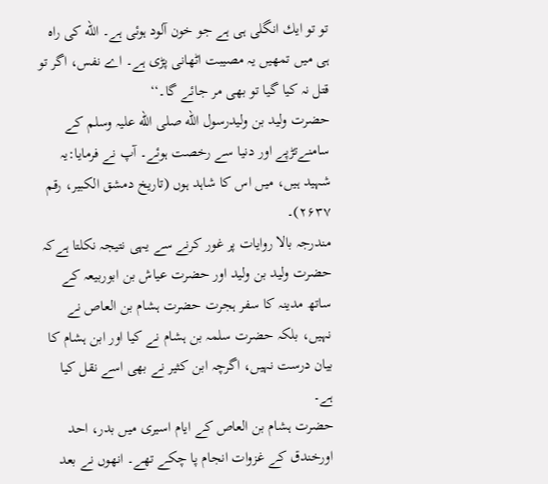تو تو ایك انگلی ہی ہے جو خون آلود ہوئی ہے۔ الله كی راہ ہی میں تمھیں یہ مصیبت اٹھانی پڑی ہے۔ اے نفس، اگر تو قتل نہ كیا گیا تو بھی مر جائے گا۔‘‘
حضرت ولید بن ولیدرسول الله صلی الله علیہ وسلم كے سامنےتڑپے اور دنیا سے رخصت ہوئے۔ آپ نے فرمایا:یہ شہید ہیں، میں اس كا شاہد ہوں (تاریخ دمشق الكبیر، رقم ۲۶۳۷)۔
مندرجہ بالا روایات پر غور كرنے سے یہی نتیجہ نكلتا ہےكہ حضرت ولید بن ولید اور حضرت عیاش بن ابوربیعہ كے ساتھ مدینہ كا سفر ہجرت حضرت ہشام بن العاص نے نہیں، بلكہ حضرت سلمہ بن ہشام نے كیا اور ابن ہشام كا بیان درست نہیں، اگرچہ ابن كثیر نے بھی اسے نقل كیا ہے۔
حضرت ہشام بن العاص كے ایام اسیری میں بدر، احد اورخندق كے غزوات انجام پا چكے تھے۔ انھوں نے بعد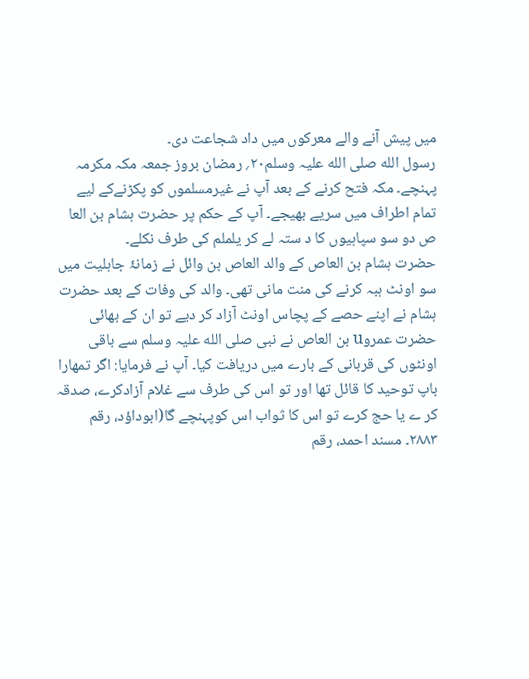میں پیش آنے والے معرکوں میں داد شجاعت دی۔
رسول الله صلی الله علیہ وسلم۲۰؍ رمضان بروز جمعہ مكہ مكرمہ پہنچے۔ مكہ فتح كرنے كے بعد آپ نے غیرمسلموں كو پكڑنےكے لیے تمام اطراف میں سریے بھیجے۔ آپ كے حكم پر حضرت ہشام بن العا ص دو سو سپاہیوں كا د ستہ لے كر یلملم كی طرف نكلے۔
حضرت ہشام بن العاص كے والد العاص بن وائل نے زمانۂ جاہلیت میں سو اونٹ ہبہ كرنے كی منت مانی تھی۔ والد كی وفات كے بعد حضرت ہشام نے اپنے حصے كے پچاس اونٹ آزاد كر دیے تو ان كے بھائی حضرت عمروu بن العاص نے نبی صلی الله علیہ وسلم سے باقی اونٹوں كی قربانی كے بارے میں دریافت كیا۔ آپ نے فرمایا: اگر تمھارا باپ توحید كا قائل تھا اور تو اس كی طرف سے غلام آزادكرے، صدقہ كر ے یا حج كرے تو اس كا ثواب اس كوپہنچے گا(ابوداؤد، رقم ۲۸۸۳۔ مسند احمد، رقم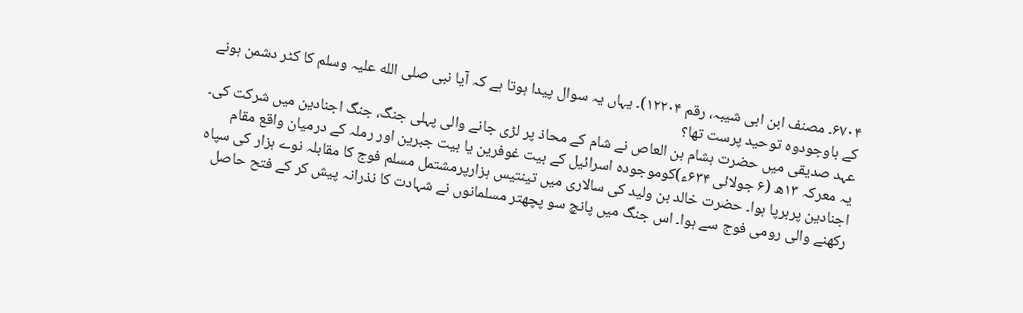۶۷۰۴۔ مصنف ابن ابی شیبہ، رقم ۱۲۲۰۴)۔ یہاں یہ سوال پیدا ہوتا ہے كہ آیا نبی صلی الله علیہ وسلم كا كٹر دشمن ہونے كے باوجودوه توحید پرست تھا؟
عہد صدیقی میں حضرت ہشام بن العاص نے شام كے محاذ پر لڑی جانے والی پہلی جنگ، جنگ اجنادین میں شركت كی۔ یہ معركہ ۱۳ھ (۶ جولائی ۶۳۴ء)كوموجوده اسرائیل كے بیت غوفرین یا بیت جبرین اور رملہ كے درمیان واقع مقام اجنادین پربرپا ہوا۔ حضرت خالد بن ولید كی سالاری میں تینتیس ہزارپرمشتمل مسلم فوج كا مقابلہ نوے ہزار كی سپاه ركھنے والی رومی فوج سے ہوا۔ اس جنگ میں پانچ سو پچھتر مسلمانوں نے شہادت كا نذرانہ پیش كر كے فتح حاصل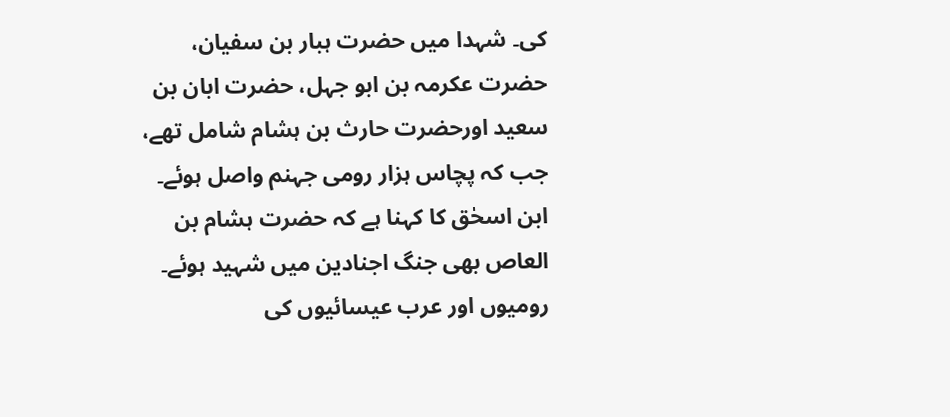كی۔ شہدا میں حضرت ہبار بن سفیان، حضرت عكرمہ بن ابو جہل، حضرت ابان بن سعید اورحضرت حارث بن ہشام شامل تھے، جب كہ پچاس ہزار رومی جہنم واصل ہوئے۔ ابن اسحٰق كا كہنا ہے کہ حضرت ہشام بن العاص بھی جنگ اجنادین میں شہید ہوئے۔
رومیوں اور عرب عیسائیوں كی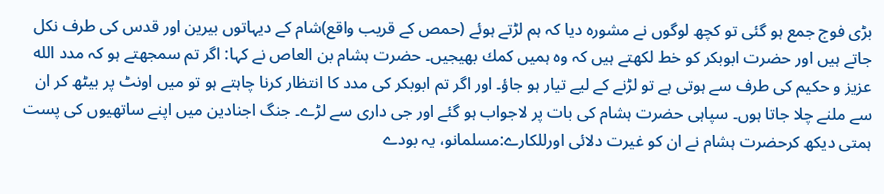بڑی فوج جمع ہو گئی تو كچھ لوگوں نے مشوره دیا كہ ہم لڑتے ہوئے (حمص كے قریب واقع)شام كے دیہاتوں بیرین اور قدس كی طرف نكل جاتے ہیں اور حضرت ابوبكر كو خط لكھتے ہیں كہ وه ہمیں كمك بھیجیں۔ حضرت ہشام بن العاص نے كہا: اگر تم سمجھتے ہو كہ مدد الله عزیز و حكیم كی طرف سے ہوتی ہے تو لڑنے كے لیے تیار ہو جاؤ۔ اور اگر تم ابوبكر كی مدد كا انتظار كرنا چاہتے ہو تو میں اونٹ پر بیٹھ كر ان سے ملنے چلا جاتا ہوں۔ سپاہی حضرت ہشام كی بات پر لاجواب ہو گئے اور جی داری سے لڑے۔ جنگ اجنادین میں اپنے ساتھیوں كی پست ہمتی دیكھ كرحضرت ہشام نے ان كو غیرت دلائی اورللكارے:مسلمانو، یہ بودے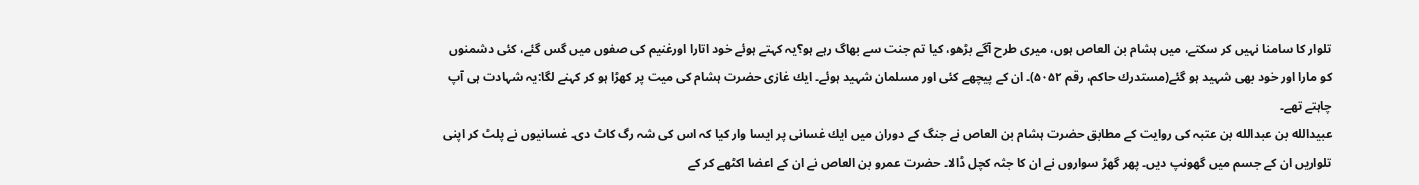تلوار كا سامنا نہیں كر سكتے، میں ہشام بن العاص ہوں، میری طرح آگے بڑھو، كیا تم جنت سے بھاگ رہے ہو؟یہ كہتے ہوئے خود اتارا اورغنیم كی صفوں میں گس گئے، كئی دشمنوں كو مارا اور خود بھی شہید ہو گئے(مستدرك حاكم، رقم ۵۰۵۲)۔ ان كے پیچھے كئی اور مسلمان شہید ہوئے۔ ایك غازی حضرت ہشام كی میت پر كھڑا ہو كر كہنے لگا:یہ شہادت ہی آپ چاہتے تھے۔
عبیدالله بن عبدالله بن عتبہ كی روایت كے مطابق حضرت ہشام بن العاص نے جنگ كے دوران میں ایك غسانی پر ایسا وار كیا كہ اس كی شہ رگ كاٹ دی۔ غسانیوں نے پلٹ كر اپنی تلواریں ان كے جسم میں گھونپ دیں۔ پھر گھڑ سواروں نے ان كا جثہ كچل ڈالا۔ حضرت عمرو بن العاص نے ان كے اعضا اكٹھے كر كے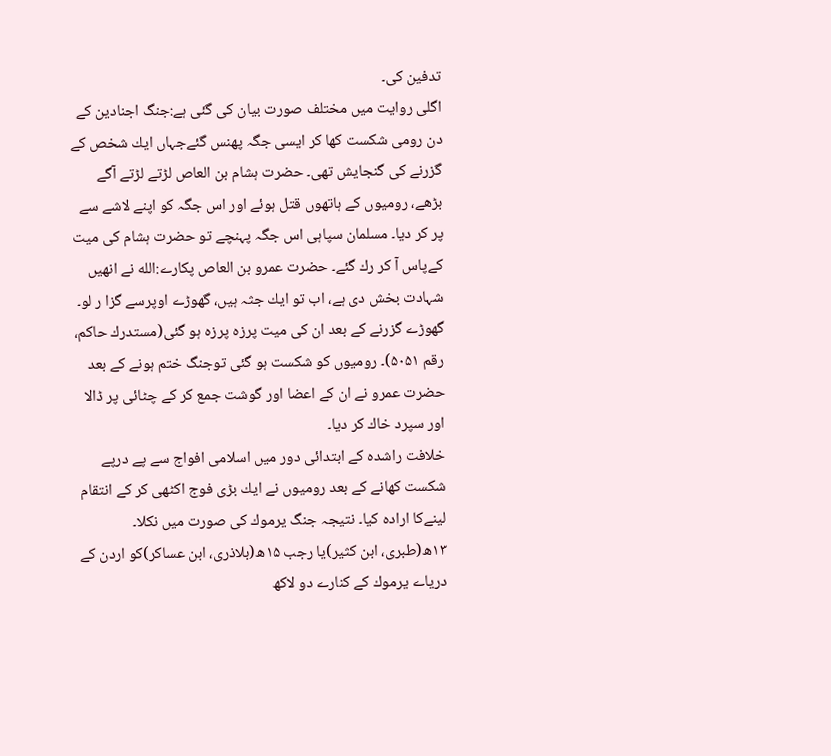تدفین كی۔
اگلی روایت میں مختلف صورت بیان كی گئی ہے:جنگ اجنادین كے دن رومی شكست كھا كر ایسی جگہ پھنس گئےجہاں ایك شخص كے گزرنے كی گنجایش تھی۔ حضرت ہشام بن العاص لڑتے لڑتے آگے بڑھے، رومیوں كے ہاتھوں قتل ہوئے اور اس جگہ كو اپنے لاشے سے پر كر دیا۔ مسلمان سپاہی اس جگہ پہنچے تو حضرت ہشام كی میت كےپاس آ كر رك گئے۔ حضرت عمرو بن العاص پكارے:الله نے انھیں شہادت بخش دی ہے، اب تو ایك جثہ ہیں، گھوڑے اوپرسے گزا ر لو۔ گھوڑے گزرنے كے بعد ان كی میت پرزہ پرزہ ہو گئی(مستدرك حاكم، رقم ۵۰۵۱)۔ رومیوں كو شكست ہو گئی توجنگ ختم ہونے كے بعد حضرت عمرو نے ان كے اعضا اور گوشت جمع كر كے چٹائی پر ڈالا اور سپرد خاك كر دیا۔
خلافت راشده كے ابتدائی دور میں اسلامی افواج سے پے درپے شکست کھانے كے بعد رومیوں نے ایك بڑی فوج اكٹھی كر كے انتقام لینےكا اراده كیا۔ نتیجہ جنگ یرموك كی صورت میں نكلا۔ ۱۳ھ(طبری، ابن كثیر)یا رجب ۱۵ھ(بلاذری، ابن عساكر)كو اردن كے دریاے یرموك كے كنارے دو لاكھ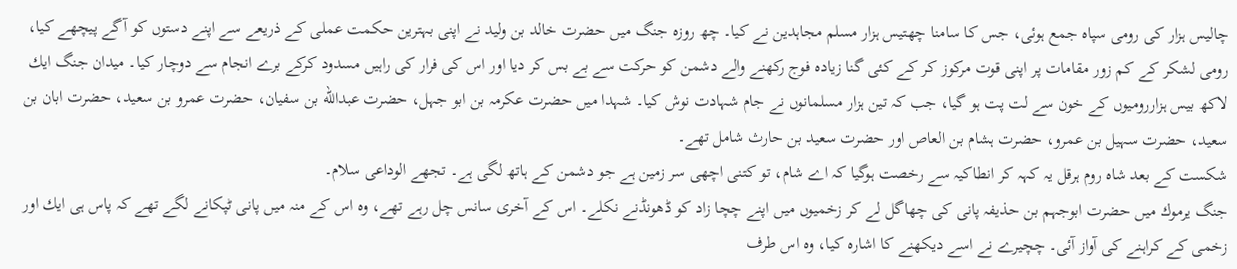چالیس ہزار كی رومی سپاه جمع ہوئی، جس كا سامنا چھتیس ہزار مسلم مجاہدین نے كیا۔ چھ روزه جنگ میں حضرت خالد بن ولید نے اپنی بہترین حکمت عملی کے ذریعے سے اپنے دستوں كو آگے پیچھے کیا، رومی لشكر كے کم زور مقامات پر اپنی قوت مرکوز کر کے کئی گنا زیادہ فوج رکھنے والے دشمن کو حركت سے بے بس کر دیا اور اس کی فرار کی راہیں مسدود کركے برے انجام سے دوچار کیا۔ میدان جنگ ایك لاكھ بیس ہزاررومیوں كے خون سے لت پت ہو گیا، جب كہ تین ہزار مسلمانوں نے جام شہادت نوش کیا۔ شہدا میں حضرت عكرمہ بن ابو جہل، حضرت عبدالله بن سفیان، حضرت عمرو بن سعید، حضرت ابان بن سعید، حضرت سہیل بن عمرو، حضرت ہشام بن العاص اور حضرت سعید بن حارث شامل تھے۔
شكست كے بعد شاہ روم ہرقل یہ كہہ كر انطاکیہ سے رخصت ہوگیا کہ اے شام، تو کتنی اچھی سر زمین ہے جو دشمن کے ہاتھ لگی ہے۔ تجھے الوداعی سلام۔
جنگ یرموك میں حضرت ابوجہم بن حذیفہ پانی كی چھاگل لے كر زخمیوں میں اپنے چچا زاد كو ڈھونڈنے نكلے۔ اس كے آخری سانس چل رہے تھے، وه اس كے منہ میں پانی ٹپكانے لگے تھے كہ پاس ہی ایك اور زخمی كے كراہنے كی آواز آئی۔ چچیرے نے اسے دیكھنے كا اشاره كیا، وه اس طرف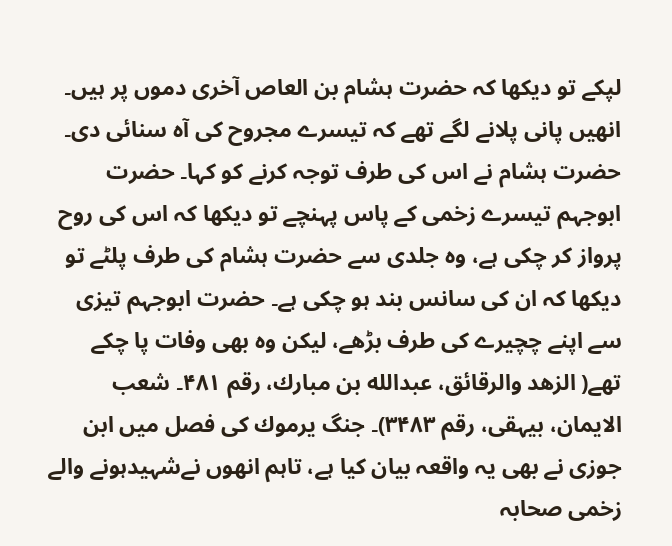لپكے تو دیكھا كہ حضرت ہشام بن العاص آخری دموں پر ہیں۔ انھیں پانی پلانے لگے تھے كہ تیسرے مجروح كی آہ سنائی دی۔ حضرت ہشام نے اس كی طرف توجہ كرنے كو كہا۔ حضرت ابوجہم تیسرے زخمی كے پاس پہنچے تو دیكھا كہ اس كی روح پرواز كر چكی ہے، وہ جلدی سے حضرت ہشام كی طرف پلٹے تو دیكھا كہ ان كی سانس بند ہو چكی ہے۔ حضرت ابوجہم تیزی سے اپنے چچیرے كی طرف بڑھے، لیكن وه بھی وفات پا چكے تھے( الزهد والرقائق، عبدالله بن مبارك، رقم ۴۸۱۔ شعب الایمان، بیہقی، رقم ۳۴۸۳)۔ جنگ یرموك كی فصل میں ابن جوزی نے بھی یہ واقعہ بیان كیا ہے، تاہم انھوں نےشہیدہونے والے زخمی صحابہ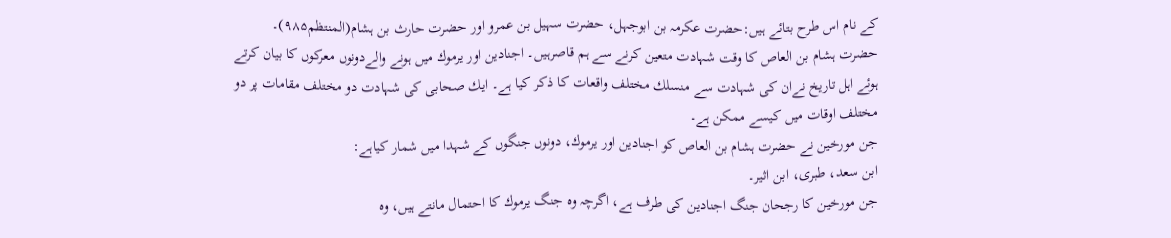كے نام اس طرح بتائے ہیں:حضرت عكرمہ بن ابوجہل، حضرت سہیل بن عمرو اور حضرت حارث بن ہشام(المنتظم۹۸۵)۔
حضرت ہشام بن العاص كا وقت شہادت متعین كرنے سے ہم قاصرہیں۔ اجنادین اور یرموك میں ہونے والےدونوں معركوں كا بیان كرتے ہوئے اہل تاریخ نےان كی شہادت سے منسلك مختلف واقعات كا ذكر كیا ہے۔ ایك صحابی كی شہادت دو مختلف مقامات پر دو مختلف اوقات میں كیسے ممكن ہے۔
جن مورخین نے حضرت ہشام بن العاص كو اجنادین اور یرموك، دونوں جنگوں كے شہدا میں شمار كیاہے:
ابن سعد، طبری، ابن اثیر۔
جن مورخین كا رجحان جنگ اجنادین كی طرف ہے، اگرچہ وه جنگ یرموك كا احتمال مانتے ہیں، وہ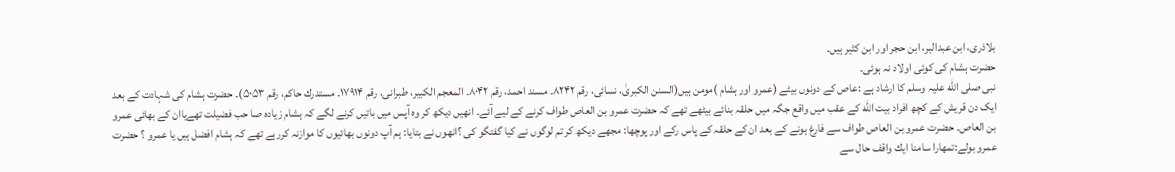بلاذری، ابن عبدالبر، ابن حجر اور ابن كثیر ہیں۔
حضرت ہشام كی كوئی اولاد نہ ہوئی۔
نبی صلی الله علیہ وسلم كا ارشاد ہے :عاص كے دونوں بیٹے (عمرو اور ہشام )مومن ہیں(السنن الكبریٰ، نسائی، رقم ۸۲۴۲۔ مسند احمد، رقم ۸۰۴۲۔ المعجم الكبیر، طبرانی، رقم ۱۷۹۱۴۔ مستدرك حاكم، رقم ۵۰۵۳)۔ حضرت ہشام کی شہادت کے بعد ایک دن قریش كے كچھ افراد بیت الله كے عقب میں واقع جگہ میں حلقہ بنائے بیٹھے تھے کہ حضرت عمرو بن العاص طواف کرنے كے لیے آئے۔ انھیں دیکھ کر وه آپس میں باتیں كرنے لگے کہ ہشام زیاده صا حب فضیلت تھےیاان كے بھائی عمرو بن العاص۔ حضرت عمرو بن العاص طواف سے فارغ ہونے كے بعد ان کے حلقہ كے پاس ركے اور پوچھا: مجھے دیكھ كر تم لوگوں نے کیا گفتگو كی ؟انھوں نے بتایا: ہم آپ دونوں بھائیوں کا موازنہ کررہے تھے کہ ہشام افضل ہیں یا عمرو ؟ حضرت عمرو بولے:تمھارا سامنا ایك واقف حال سے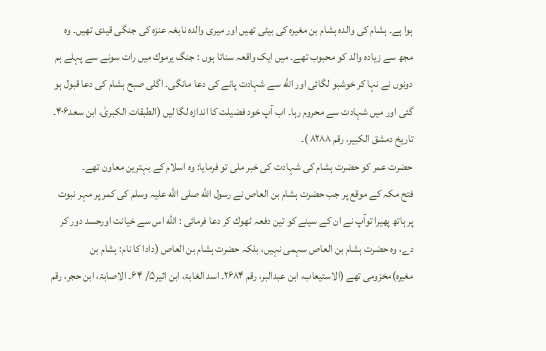ہوا ہے۔ ہشام كی والده ہشام بن مغیره كی بیٹی تھیں اور میری والده نابغہ عنزہ كی جنگی قیدی تھیں۔ وه مجھ سے زیاده والد كو محبوب تھے۔ میں ایک واقعہ سناتا ہوں : جنگ یرموك میں رات سونے سے پہلے ہم دونوں نے نہا كر خوشبو لگائی اور الله سے شہادت پانے كی دعا مانگی۔ اگلی صبح ہشام كی دعا قبول ہو گئی اور میں شہادت سے محروم رہا۔ اب آپ خود فضیلت كا اندازه لگا لیں (الطبقات الكبریٰ، ابن سعد۴۰۶۔ تاریخ دمشق الكبیر، رقم ۸۲۸۸ )۔
حضرت عمر كو حضرت ہشام كی شہادت كی خبر ملی تو فرمایا: وه اسلام كے بہترین معاون تھے۔
فتح مكہ كے موقع پر جب حضرت ہشام بن العاص نے رسول الله صلی الله علیہ وسلم كی كمر پر مہر نبوت پر ہاتھ پھیرا توآپ نے ان كے سینے كو تین دفعہ ٹھوك كر دعا فرمائی : الله اس سے خیانت اورحسد دور كر دے، وه حضرت ہشام بن العاص سہمی نہیں، بلكہ حضرت ہشام بن العاص (دادا كا نام: ہشام بن مغیرہ)مخزومی تھے (الاستیعاب، ابن عبدالبر، رقم ۲۶۸۴۔ اسد الغابۃ، ابن اثیر۵/ ۶۴۔ الاصابۃ، ابن حجر، رقم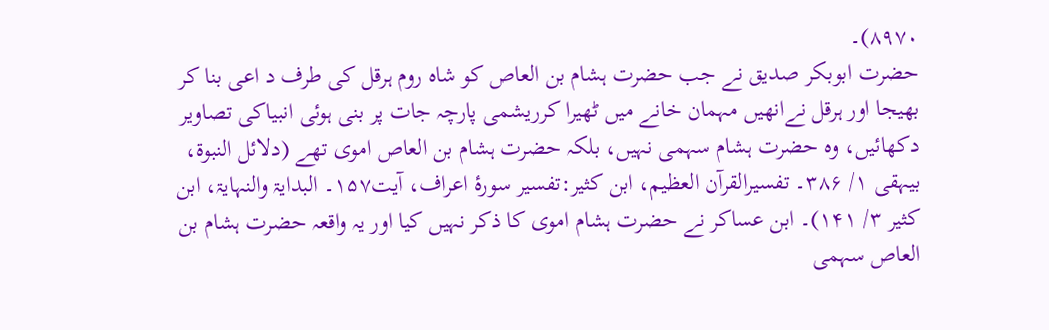۸۹۷۰)۔
حضرت ابوبكر صدیق نے جب حضرت ہشام بن العاص كو شاه روم ہرقل كی طرف د اعی بنا كر بھیجا اور ہرقل نےانھیں مہمان خانے میں ٹھیرا كرریشمی پارچہ جات پر بنی ہوئی انبیاكی تصاویر دكھائیں، وه حضرت ہشام سہمی نہیں، بلكہ حضرت ہشام بن العاص اموی تھے (دلائل النبوة، بیہقی ۱/ ۳۸۶۔ تفسیرالقرآن العظیم، ابن كثیر:تفسیر سورۂ اعراف، آیت۱۵۷۔ البدایۃ والنہایۃ، ابن كثیر ۳/ ۱۴۱)۔ ابن عساكر نے حضرت ہشام اموی كا ذكر نہیں كیا اور یہ واقعہ حضرت ہشام بن العاص سہمی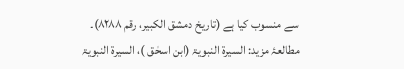سے منسوب كیا ہے (تاریخ دمشق الكبیر، رقم ۸۲۸۸)۔
مطالعۂ مزید: السیرة النبویۃ (ابن اسحٰق )، السیرة النبویۃ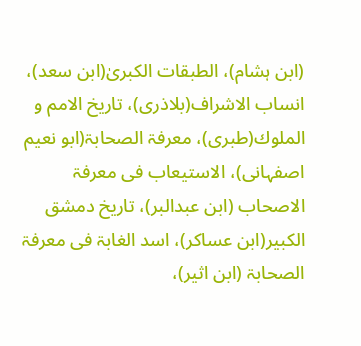(ابن ہشام)، الطبقات الکبریٰ(ابن سعد)، انساب الاشراف(بلاذری)، تاریخ الامم و الملوك(طبری)، معرفۃ الصحابۃ(ابو نعیم اصفہانی)، الاستیعاب فی معرفۃ الاصحاب (ابن عبدالبر)، تاریخ دمشق الكبیر(ابن عساكر)، اسد الغابۃ فی معرفۃ الصحابۃ (ابن اثیر)،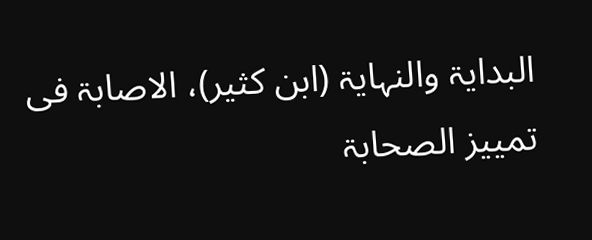البدایۃ والنہایۃ (ابن كثیر)، الاصابۃ فی تمییز الصحابۃ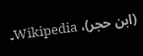(ابن حجر)، Wikipedia۔